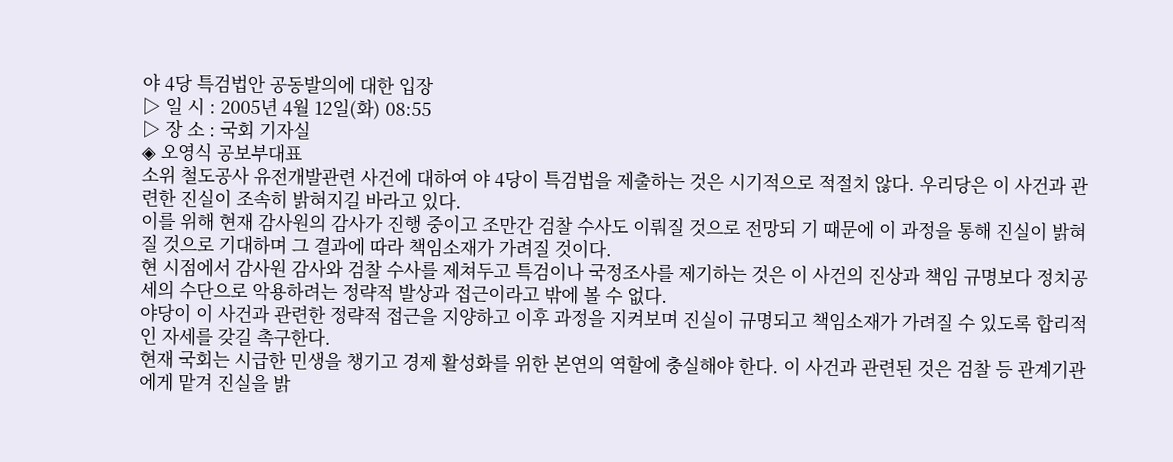야 4당 특검법안 공동발의에 대한 입장
▷ 일 시 : 2005년 4월 12일(화) 08:55
▷ 장 소 : 국회 기자실
◈ 오영식 공보부대표
소위 철도공사 유전개발관련 사건에 대하여 야 4당이 특검법을 제출하는 것은 시기적으로 적절치 않다. 우리당은 이 사건과 관련한 진실이 조속히 밝혀지길 바라고 있다.
이를 위해 현재 감사원의 감사가 진행 중이고 조만간 검찰 수사도 이뤄질 것으로 전망되 기 때문에 이 과정을 통해 진실이 밝혀질 것으로 기대하며 그 결과에 따라 책임소재가 가려질 것이다.
현 시점에서 감사원 감사와 검찰 수사를 제쳐두고 특검이나 국정조사를 제기하는 것은 이 사건의 진상과 책임 규명보다 정치공세의 수단으로 악용하려는 정략적 발상과 접근이라고 밖에 볼 수 없다.
야당이 이 사건과 관련한 정략적 접근을 지양하고 이후 과정을 지켜보며 진실이 규명되고 책임소재가 가려질 수 있도록 합리적인 자세를 갖길 촉구한다.
현재 국회는 시급한 민생을 챙기고 경제 활성화를 위한 본연의 역할에 충실해야 한다. 이 사건과 관련된 것은 검찰 등 관계기관에게 맡겨 진실을 밝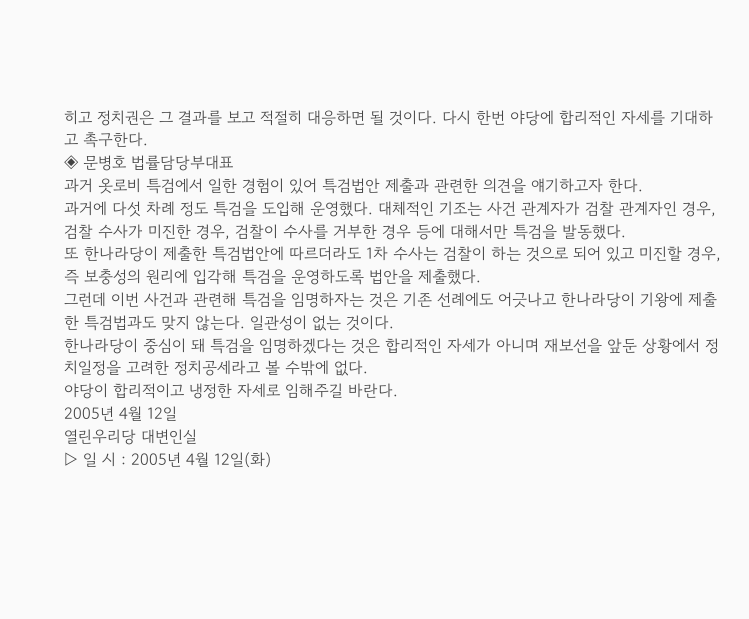히고 정치권은 그 결과를 보고 적절히 대응하면 될 것이다. 다시 한번 야당에 합리적인 자세를 기대하고 촉구한다.
◈ 문병호 법률담당부대표
과거 옷로비 특검에서 일한 경험이 있어 특검법안 제출과 관련한 의견을 얘기하고자 한다.
과거에 다섯 차례 정도 특검을 도입해 운영했다. 대체적인 기조는 사건 관계자가 검찰 관계자인 경우, 검찰 수사가 미진한 경우, 검찰이 수사를 거부한 경우 등에 대해서만 특검을 발동했다.
또 한나라당이 제출한 특검법안에 따르더라도 1차 수사는 검찰이 하는 것으로 되어 있고 미진할 경우, 즉 보충성의 원리에 입각해 특검을 운영하도록 법안을 제출했다.
그런데 이번 사건과 관련해 특검을 임명하자는 것은 기존 선례에도 어긋나고 한나라당이 기왕에 제출한 특검법과도 맞지 않는다. 일관성이 없는 것이다.
한나라당이 중심이 돼 특검을 임명하겠다는 것은 합리적인 자세가 아니며 재보선을 앞둔 상황에서 정치일정을 고려한 정치공세라고 볼 수밖에 없다.
야당이 합리적이고 냉정한 자세로 임해주길 바란다.
2005년 4월 12일
열린우리당 대변인실
▷ 일 시 : 2005년 4월 12일(화)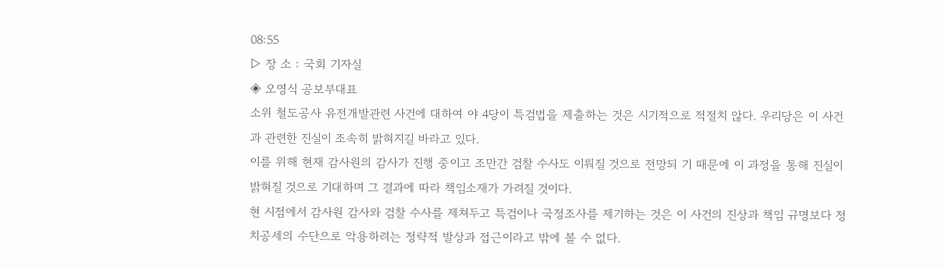08:55
▷ 장 소 : 국회 기자실
◈ 오영식 공보부대표
소위 철도공사 유전개발관련 사건에 대하여 야 4당이 특검법을 제출하는 것은 시기적으로 적절치 않다. 우리당은 이 사건과 관련한 진실이 조속히 밝혀지길 바라고 있다.
이를 위해 현재 감사원의 감사가 진행 중이고 조만간 검찰 수사도 이뤄질 것으로 전망되 기 때문에 이 과정을 통해 진실이 밝혀질 것으로 기대하며 그 결과에 따라 책임소재가 가려질 것이다.
현 시점에서 감사원 감사와 검찰 수사를 제쳐두고 특검이나 국정조사를 제기하는 것은 이 사건의 진상과 책임 규명보다 정치공세의 수단으로 악용하려는 정략적 발상과 접근이라고 밖에 볼 수 없다.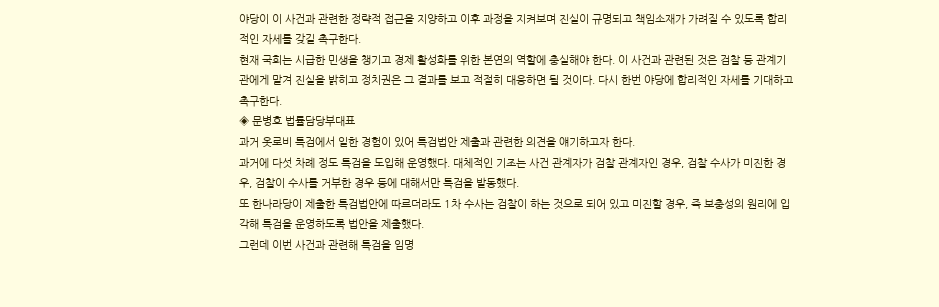야당이 이 사건과 관련한 정략적 접근을 지양하고 이후 과정을 지켜보며 진실이 규명되고 책임소재가 가려질 수 있도록 합리적인 자세를 갖길 촉구한다.
현재 국회는 시급한 민생을 챙기고 경제 활성화를 위한 본연의 역할에 충실해야 한다. 이 사건과 관련된 것은 검찰 등 관계기관에게 맡겨 진실을 밝히고 정치권은 그 결과를 보고 적절히 대응하면 될 것이다. 다시 한번 야당에 합리적인 자세를 기대하고 촉구한다.
◈ 문병호 법률담당부대표
과거 옷로비 특검에서 일한 경험이 있어 특검법안 제출과 관련한 의견을 얘기하고자 한다.
과거에 다섯 차례 정도 특검을 도입해 운영했다. 대체적인 기조는 사건 관계자가 검찰 관계자인 경우, 검찰 수사가 미진한 경우, 검찰이 수사를 거부한 경우 등에 대해서만 특검을 발동했다.
또 한나라당이 제출한 특검법안에 따르더라도 1차 수사는 검찰이 하는 것으로 되어 있고 미진할 경우, 즉 보충성의 원리에 입각해 특검을 운영하도록 법안을 제출했다.
그런데 이번 사건과 관련해 특검을 임명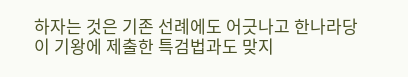하자는 것은 기존 선례에도 어긋나고 한나라당이 기왕에 제출한 특검법과도 맞지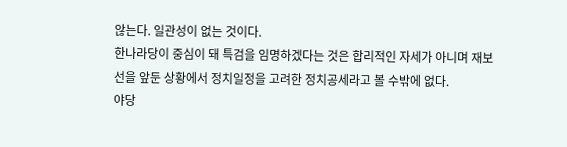않는다. 일관성이 없는 것이다.
한나라당이 중심이 돼 특검을 임명하겠다는 것은 합리적인 자세가 아니며 재보선을 앞둔 상황에서 정치일정을 고려한 정치공세라고 볼 수밖에 없다.
야당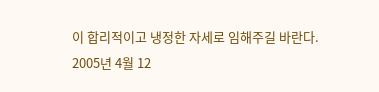이 합리적이고 냉정한 자세로 임해주길 바란다.
2005년 4월 12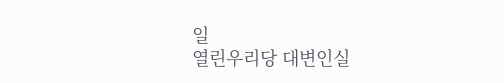일
열린우리당 대변인실